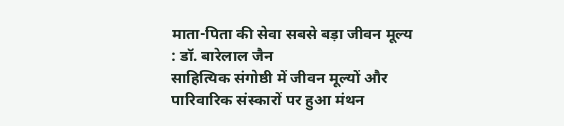माता-पिता की सेवा सबसे बड़ा जीवन मूल्य : डॉ. बारेलाल जैन
साहित्यिक संगोष्ठी में जीवन मूल्यों और पारिवारिक संस्कारों पर हुआ मंथन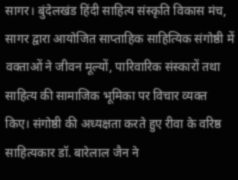सागर। बुंदेलखंड हिंदी साहित्य संस्कृति विकास मंच, सागर द्वारा आयोजित साप्ताहिक साहित्यिक संगोष्ठी में वक्ताओं ने जीवन मूल्यों, पारिवारिक संस्कारों तथा साहित्य की सामाजिक भूमिका पर विचार व्यक्त किए। संगोष्ठी की अध्यक्षता करते हुए रीवा के वरिष्ठ साहित्यकार डॉ. बारेलाल जैन ने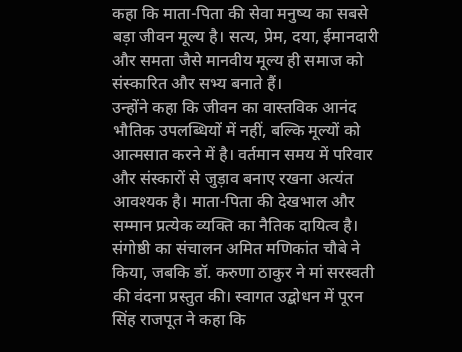कहा कि माता-पिता की सेवा मनुष्य का सबसे बड़ा जीवन मूल्य है। सत्य, प्रेम, दया, ईमानदारी और समता जैसे मानवीय मूल्य ही समाज को संस्कारित और सभ्य बनाते हैं।
उन्होंने कहा कि जीवन का वास्तविक आनंद भौतिक उपलब्धियों में नहीं, बल्कि मूल्यों को आत्मसात करने में है। वर्तमान समय में परिवार और संस्कारों से जुड़ाव बनाए रखना अत्यंत आवश्यक है। माता-पिता की देखभाल और सम्मान प्रत्येक व्यक्ति का नैतिक दायित्व है।
संगोष्ठी का संचालन अमित मणिकांत चौबे ने किया, जबकि डॉ. करुणा ठाकुर ने मां सरस्वती की वंदना प्रस्तुत की। स्वागत उद्बोधन में पूरन सिंह राजपूत ने कहा कि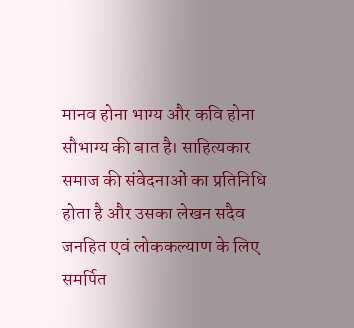मानव होना भाग्य और कवि होना सौभाग्य की बात है। साहित्यकार समाज की संवेदनाओं का प्रतिनिधि होता है और उसका लेखन सदैव जनहित एवं लोककल्याण के लिए समर्पित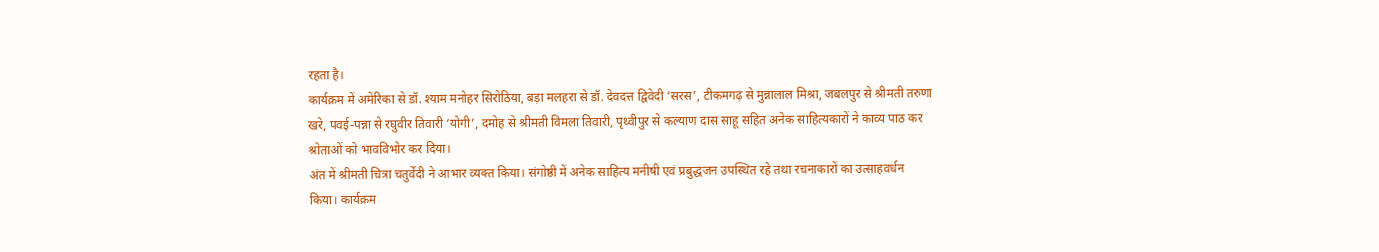रहता है।
कार्यक्रम में अमेरिका से डॉ. श्याम मनोहर सिरोठिया, बड़ा मलहरा से डॉ. देवदत्त द्विवेदी ‘सरस’, टीकमगढ़ से मुन्नालाल मिश्रा, जबलपुर से श्रीमती तरुणा खरे, पवई-पन्ना से रघुवीर तिवारी ‘योगी’, दमोह से श्रीमती विमला तिवारी, पृथ्वीपुर से कल्याण दास साहू सहित अनेक साहित्यकारों ने काव्य पाठ कर श्रोताओं को भावविभोर कर दिया।
अंत में श्रीमती चित्रा चतुर्वेदी ने आभार व्यक्त किया। संगोष्ठी में अनेक साहित्य मनीषी एवं प्रबुद्धजन उपस्थित रहे तथा रचनाकारों का उत्साहवर्धन किया। कार्यक्रम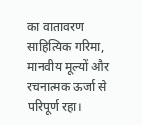का वातावरण साहित्यिक गरिमा, मानवीय मूल्यों और रचनात्मक ऊर्जा से परिपूर्ण रहा।